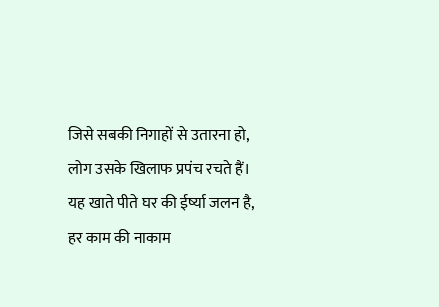जिसे सबकी निगाहों से उतारना हो,
लोग उसके खिलाफ प्रपंच रचते हैं।
यह खाते पीते घर की ईर्ष्या जलन है,
हर काम की नाकाम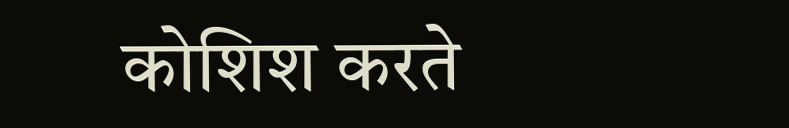कोशिश करते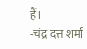हैं।
-चंद्र दत्त शर्मा